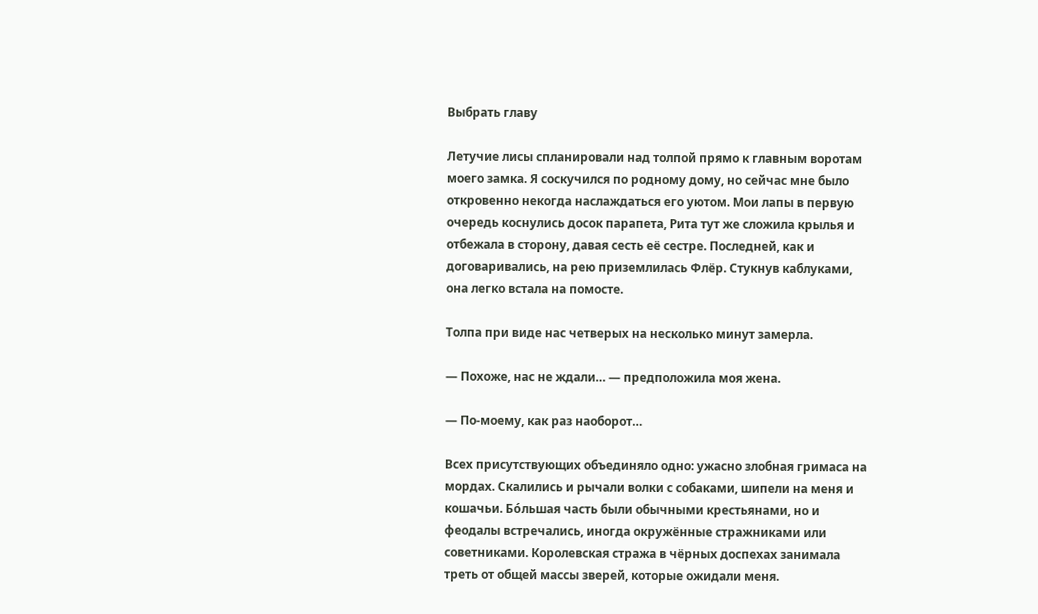Выбрать главу

Летучие лисы спланировали над толпой прямо к главным воротам моего замка. Я соскучился по родному дому, но сейчас мне было откровенно некогда наслаждаться его уютом. Мои лапы в первую очередь коснулись досок парапета, Рита тут же сложила крылья и отбежала в сторону, давая сесть её сестре. Последней, как и договаривались, на рею приземлилась Флёр. Стукнув каблуками, она легко встала на помосте.

Толпа при виде нас четверых на несколько минут замерла.

— Похоже, нас не ждали… — предположила моя жена.

— По-моему, как раз наоборот…

Всех присутствующих объединяло одно: ужасно злобная гримаса на мордах. Скалились и рычали волки с собаками, шипели на меня и кошачьи. Бóльшая часть были обычными крестьянами, но и феодалы встречались, иногда окружённые стражниками или советниками. Королевская стража в чёрных доспехах занимала треть от общей массы зверей, которые ожидали меня.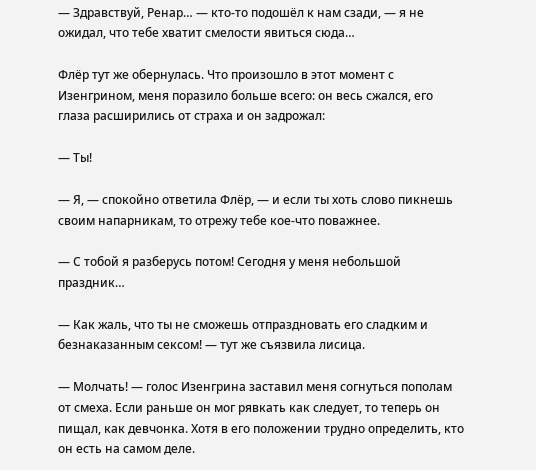— Здравствуй, Ренар… — кто-то подошёл к нам сзади, — я не ожидал, что тебе хватит смелости явиться сюда…

Флёр тут же обернулась. Что произошло в этот момент с Изенгрином, меня поразило больше всего: он весь сжался, его глаза расширились от страха и он задрожал:

— Ты!

— Я, — спокойно ответила Флёр, — и если ты хоть слово пикнешь своим напарникам, то отрежу тебе кое-что поважнее.

— С тобой я разберусь потом! Сегодня у меня небольшой праздник…

— Как жаль, что ты не сможешь отпраздновать его сладким и безнаказанным сексом! — тут же съязвила лисица.

— Молчать! — голос Изенгрина заставил меня согнуться пополам от смеха. Если раньше он мог рявкать как следует, то теперь он пищал, как девчонка. Хотя в его положении трудно определить, кто он есть на самом деле.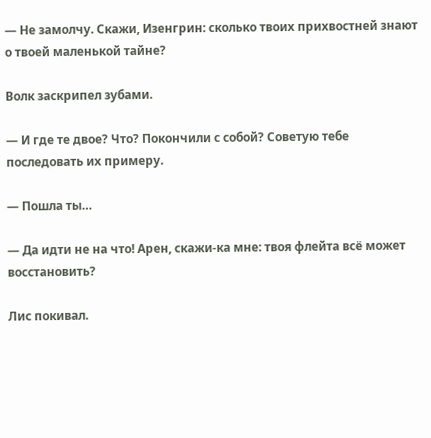— Не замолчу. Скажи, Изенгрин: сколько твоих прихвостней знают о твоей маленькой тайне?

Волк заскрипел зубами.

— И где те двое? Что? Покончили с собой? Советую тебе последовать их примеру.

— Пошла ты…

— Да идти не на что! Арен, скажи-ка мне: твоя флейта всё может восстановить?

Лис покивал.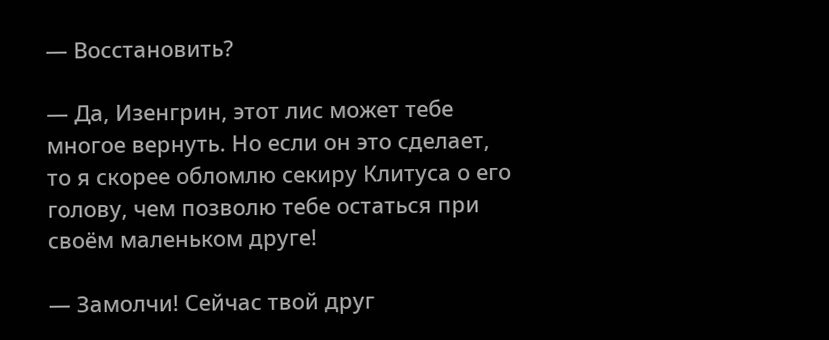— Восстановить?

— Да, Изенгрин, этот лис может тебе многое вернуть. Но если он это сделает, то я скорее обломлю секиру Клитуса о его голову, чем позволю тебе остаться при своём маленьком друге!

— Замолчи! Сейчас твой друг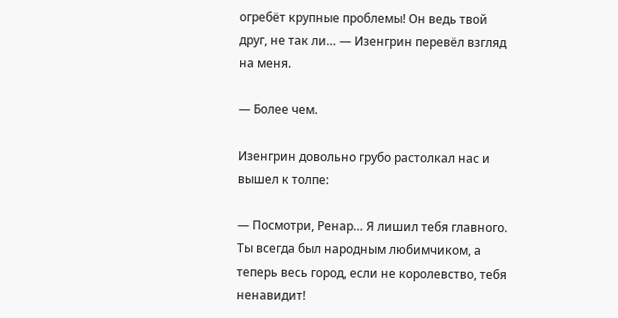огребёт крупные проблемы! Он ведь твой друг, не так ли… — Изенгрин перевёл взгляд на меня.

— Более чем.

Изенгрин довольно грубо растолкал нас и вышел к толпе:

— Посмотри, Ренар… Я лишил тебя главного. Ты всегда был народным любимчиком, а теперь весь город, если не королевство, тебя ненавидит!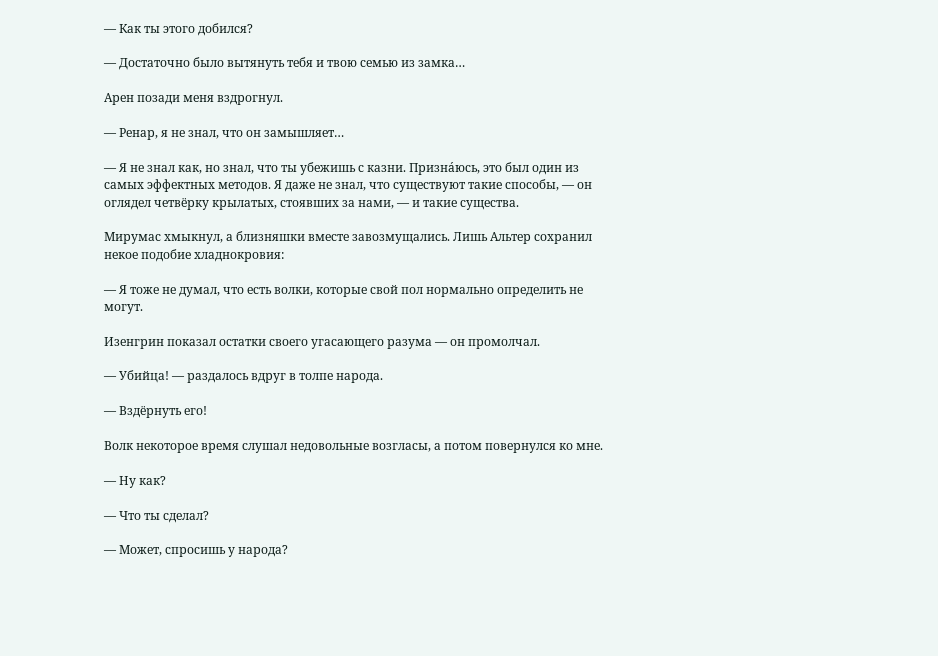— Как ты этого добился?

— Достаточно было вытянуть тебя и твою семью из замка…

Арен позади меня вздрогнул.

— Ренар, я не знал, что он замышляет…

— Я не знал как, но знал, что ты убежишь с казни. Признáюсь, это был один из самых эффектных методов. Я даже не знал, что существуют такие способы, — он оглядел четвёрку крылатых, стоявших за нами, — и такие существа.

Мирумас хмыкнул, а близняшки вместе завозмущались. Лишь Альтер сохранил некое подобие хладнокровия:

— Я тоже не думал, что есть волки, которые свой пол нормально определить не могут.

Изенгрин показал остатки своего угасающего разума — он промолчал.

— Убийца! — раздалось вдруг в толпе народа.

— Вздёрнуть его!

Волк некоторое время слушал недовольные возгласы, а потом повернулся ко мне.

— Ну как?

— Что ты сделал?

— Может, спросишь у народа?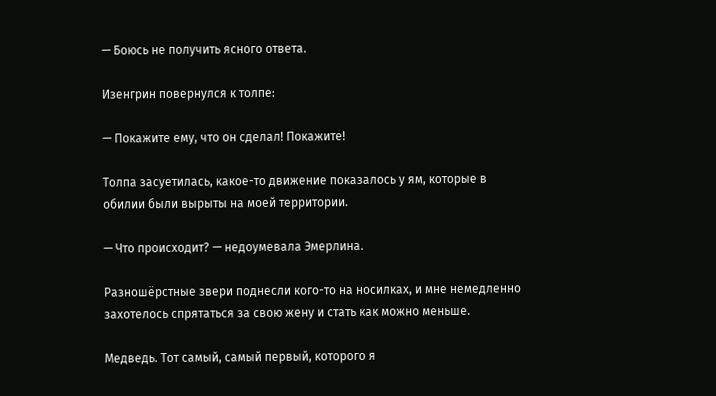— Боюсь не получить ясного ответа.

Изенгрин повернулся к толпе:

— Покажите ему, что он сделал! Покажите!

Толпа засуетилась, какое-то движение показалось у ям, которые в обилии были вырыты на моей территории.

— Что происходит? — недоумевала Эмерлина.

Разношёрстные звери поднесли кого-то на носилках, и мне немедленно захотелось спрятаться за свою жену и стать как можно меньше.

Медведь. Тот самый, самый первый, которого я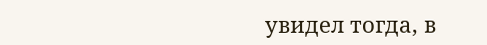увидел тогда, в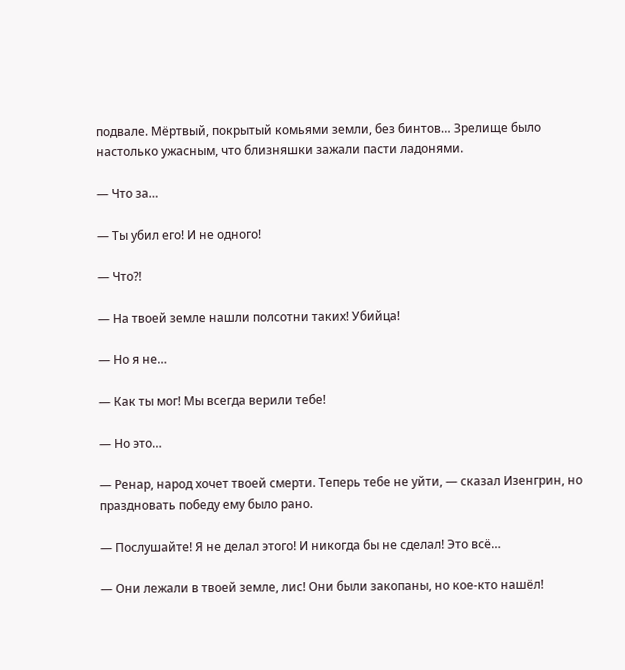подвале. Мёртвый, покрытый комьями земли, без бинтов… Зрелище было настолько ужасным, что близняшки зажали пасти ладонями.

— Что за…

— Ты убил его! И не одного!

— Что?!

— На твоей земле нашли полсотни таких! Убийца!

— Но я не…

— Как ты мог! Мы всегда верили тебе!

— Но это…

— Ренар, народ хочет твоей смерти. Теперь тебе не уйти, — сказал Изенгрин, но праздновать победу ему было рано.

— Послушайте! Я не делал этого! И никогда бы не сделал! Это всё…

— Они лежали в твоей земле, лис! Они были закопаны, но кое-кто нашёл!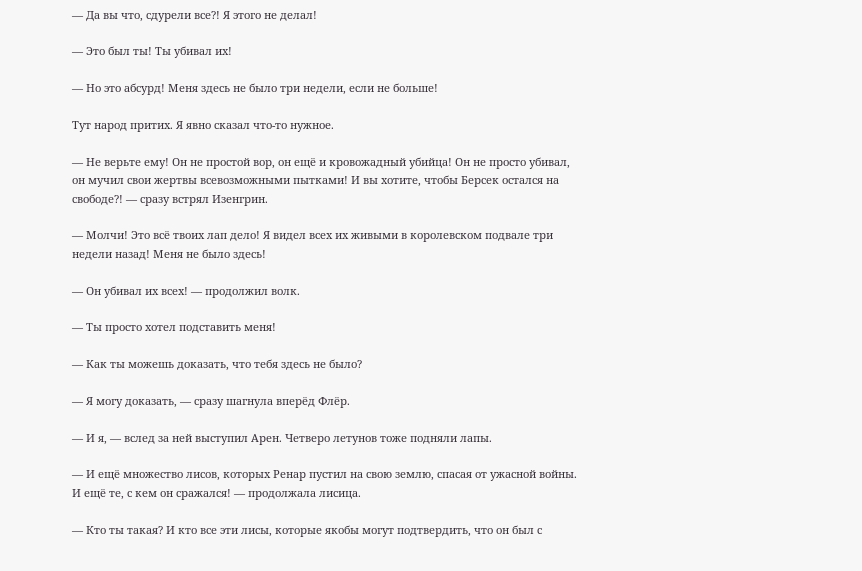— Да вы что, сдурели все?! Я этого не делал!

— Это был ты! Ты убивал их!

— Но это абсурд! Меня здесь не было три недели, если не больше!

Тут народ притих. Я явно сказал что-то нужное.

— Не верьте ему! Он не простой вор, он ещё и кровожадный убийца! Он не просто убивал, он мучил свои жертвы всевозможными пытками! И вы хотите, чтобы Берсек остался на свободе?! — сразу встрял Изенгрин.

— Молчи! Это всё твоих лап дело! Я видел всех их живыми в королевском подвале три недели назад! Меня не было здесь!

— Он убивал их всех! — продолжил волк.

— Ты просто хотел подставить меня!

— Как ты можешь доказать, что тебя здесь не было?

— Я могу доказать, — сразу шагнула вперёд Флёр.

— И я, — вслед за ней выступил Арен. Четверо летунов тоже подняли лапы.

— И ещё множество лисов, которых Ренар пустил на свою землю, спасая от ужасной войны. И ещё те, с кем он сражался! — продолжала лисица.

— Кто ты такая? И кто все эти лисы, которые якобы могут подтвердить, что он был с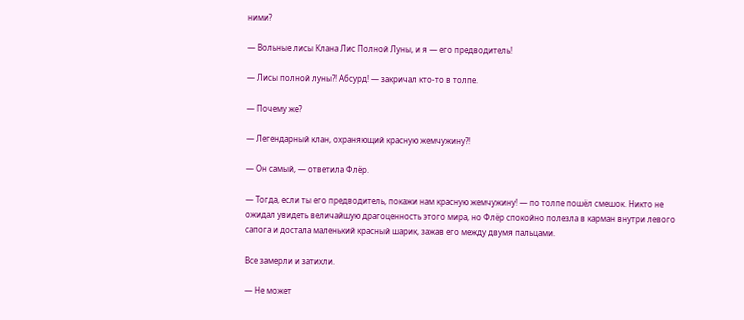ними?

— Вольные лисы Клана Лис Полной Луны, и я — его предводитель!

— Лисы полной луны?! Абсурд! — закричал кто-то в толпе.

— Почему же?

— Легендарный клан, охраняющий красную жемчужину?!

— Он самый, — ответила Флёр.

— Тогда, если ты его предводитель, покажи нам красную жемчужину! — по толпе пошёл смешок. Никто не ожидал увидеть величайшую драгоценность этого мира, но Флёр спокойно полезла в карман внутри левого сапога и достала маленький красный шарик, зажав его между двумя пальцами.

Все замерли и затихли.

— Не может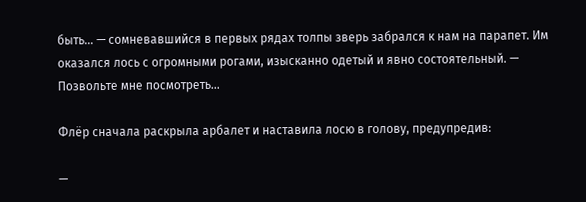быть… — сомневавшийся в первых рядах толпы зверь забрался к нам на парапет. Им оказался лось с огромными рогами, изысканно одетый и явно состоятельный. — Позвольте мне посмотреть…

Флёр сначала раскрыла арбалет и наставила лосю в голову, предупредив:

—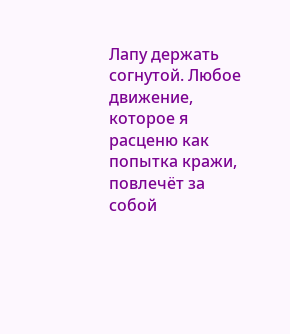Лапу держать согнутой. Любое движение, которое я расценю как попытка кражи, повлечёт за собой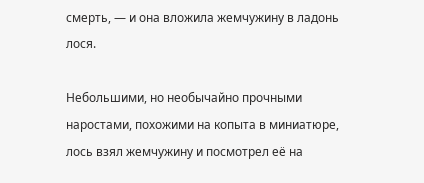смерть, — и она вложила жемчужину в ладонь лося.

Небольшими, но необычайно прочными наростами, похожими на копыта в миниатюре, лось взял жемчужину и посмотрел её на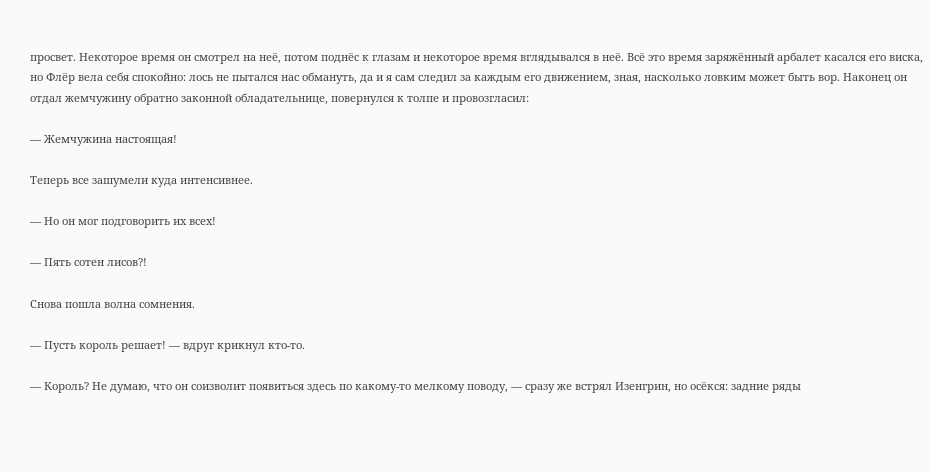просвет. Некоторое время он смотрел на неё, потом поднёс к глазам и некоторое время вглядывался в неё. Всё это время заряжённый арбалет касался его виска, но Флёр вела себя спокойно: лось не пытался нас обмануть, да и я сам следил за каждым его движением, зная, насколько ловким может быть вор. Наконец он отдал жемчужину обратно законной обладательнице, повернулся к толпе и провозгласил:

— Жемчужина настоящая!

Теперь все зашумели куда интенсивнее.

— Но он мог подговорить их всех!

— Пять сотен лисов?!

Снова пошла волна сомнения.

— Пусть король решает! — вдруг крикнул кто-то.

— Король? Не думаю, что он соизволит появиться здесь по какому-то мелкому поводу, — сразу же встрял Изенгрин, но осёкся: задние ряды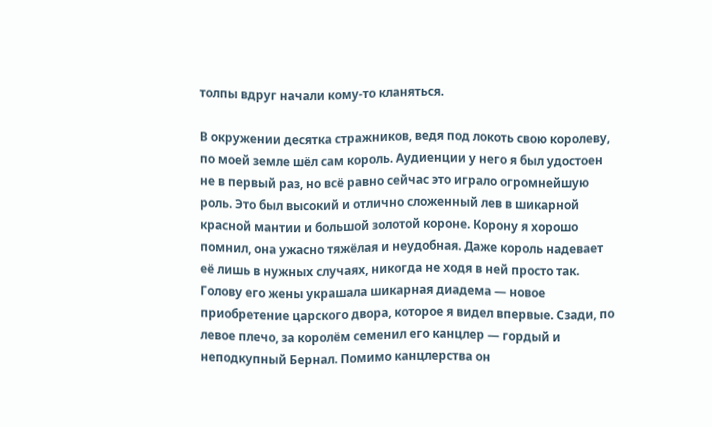толпы вдруг начали кому-то кланяться.

В окружении десятка стражников, ведя под локоть свою королеву, по моей земле шёл сам король. Аудиенции у него я был удостоен не в первый раз, но всё равно сейчас это играло огромнейшую роль. Это был высокий и отлично сложенный лев в шикарной красной мантии и большой золотой короне. Корону я хорошо помнил, она ужасно тяжёлая и неудобная. Даже король надевает её лишь в нужных случаях, никогда не ходя в ней просто так. Голову его жены украшала шикарная диадема — новое приобретение царского двора, которое я видел впервые. Сзади, по левое плечо, за королём семенил его канцлер — гордый и неподкупный Бернал. Помимо канцлерства он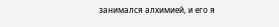занимался алхимией, и его я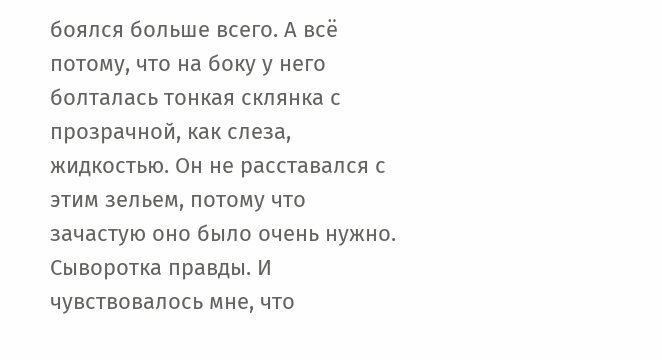боялся больше всего. А всё потому, что на боку у него болталась тонкая склянка с прозрачной, как слеза, жидкостью. Он не расставался с этим зельем, потому что зачастую оно было очень нужно. Сыворотка правды. И чувствовалось мне, что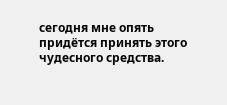сегодня мне опять придётся принять этого чудесного средства.